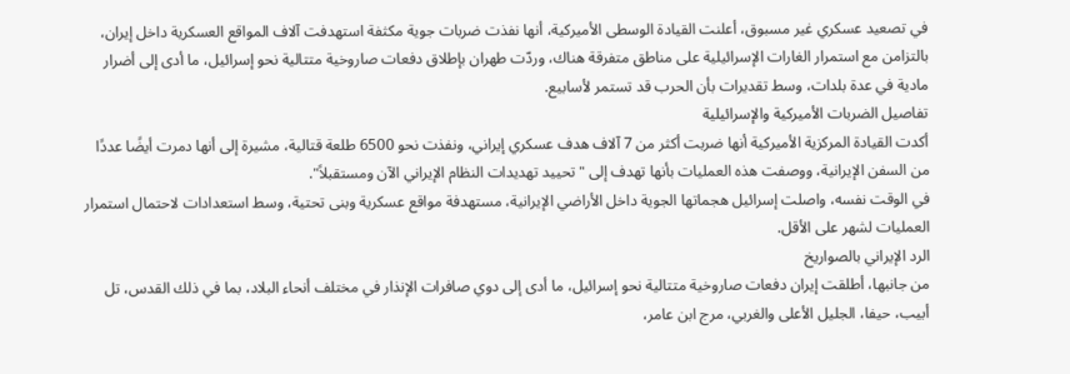في تصعيد عسكري غير مسبوق، أعلنت القيادة الوسطى الأميركية، أنها نفذت ضربات جوية مكثفة استهدفت آلاف المواقع العسكرية داخل إيران، بالتزامن مع استمرار الغارات الإسرائيلية على مناطق متفرقة هناك، وردّت طهران بإطلاق دفعات صاروخية متتالية نحو إسرائيل، ما أدى إلى أضرار مادية في عدة بلدات، وسط تقديرات بأن الحرب قد تستمر لأسابيع.
تفاصيل الضربات الأميركية والإسرائيلية
أكدت القيادة المركزية الأميركية أنها ضربت أكثر من 7 آلاف هدف عسكري إيراني، ونفذت نحو 6500 طلعة قتالية، مشيرة إلى أنها دمرت أيضًا عددًا من السفن الإيرانية، ووصفت هذه العمليات بأنها تهدف إلى "تحييد تهديدات النظام الإيراني الآن ومستقبلاً".
في الوقت نفسه، واصلت إسرائيل هجماتها الجوية داخل الأراضي الإيرانية، مستهدفة مواقع عسكرية وبنى تحتية، وسط استعدادات لاحتمال استمرار العمليات لشهر على الأقل.
الرد الإيراني بالصواريخ
من جانبها، أطلقت إيران دفعات صاروخية متتالية نحو إسرائيل، ما أدى إلى دوي صافرات الإنذار في مختلف أنحاء البلاد، بما في ذلك القدس، تل أبيب، حيفا، الجليل الأعلى والغربي، مرج ابن عامر،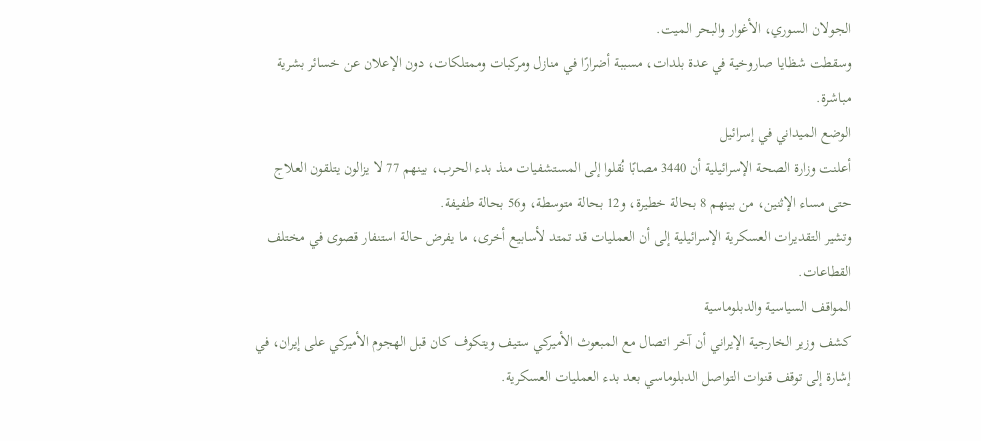الجولان السوري، الأغوار والبحر الميت.
وسقطت شظايا صاروخية في عدة بلدات، مسببة أضرارًا في منازل ومركبات وممتلكات، دون الإعلان عن خسائر بشرية مباشرة.
الوضع الميداني في إسرائيل
أعلنت وزارة الصحة الإسرائيلية أن 3440 مصابًا نُقلوا إلى المستشفيات منذ بدء الحرب، بينهم 77 لا يزالون يتلقون العلاج حتى مساء الإثنين، من بينهم 8 بحالة خطيرة، و12 بحالة متوسطة، و56 بحالة طفيفة.
وتشير التقديرات العسكرية الإسرائيلية إلى أن العمليات قد تمتد لأسابيع أخرى، ما يفرض حالة استنفار قصوى في مختلف القطاعات.
المواقف السياسية والدبلوماسية
كشف وزير الخارجية الإيراني أن آخر اتصال مع المبعوث الأميركي ستيف ويتكوف كان قبل الهجوم الأميركي على إيران، في إشارة إلى توقف قنوات التواصل الدبلوماسي بعد بدء العمليات العسكرية.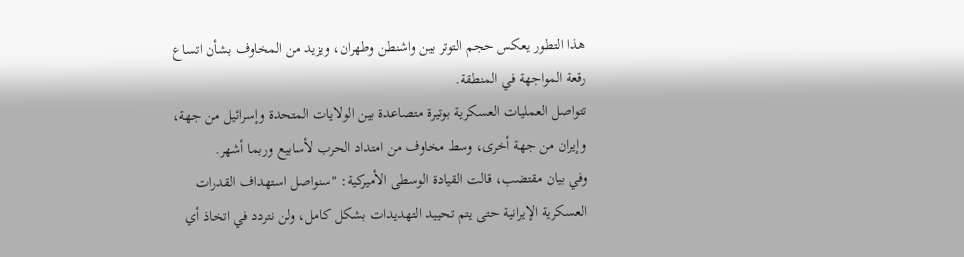هذا التطور يعكس حجم التوتر بين واشنطن وطهران، ويزيد من المخاوف بشأن اتساع رقعة المواجهة في المنطقة.
تتواصل العمليات العسكرية بوتيرة متصاعدة بين الولايات المتحدة وإسرائيل من جهة، وإيران من جهة أخرى، وسط مخاوف من امتداد الحرب لأسابيع وربما أشهر.
وفي بيان مقتضب، قالت القيادة الوسطى الأميركية: "سنواصل استهداف القدرات العسكرية الإيرانية حتى يتم تحييد التهديدات بشكل كامل، ولن نتردد في اتخاذ أي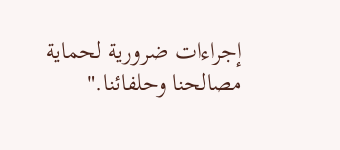إجراءات ضرورية لحماية مصالحنا وحلفائنا."